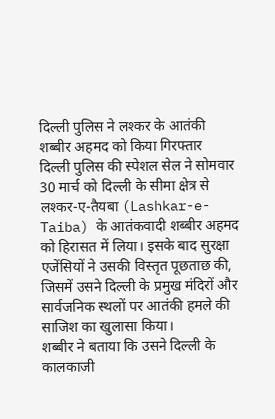दिल्ली पुलिस ने लश्कर के आतंकी शब्बीर अहमद को किया गिरफ्तार
दिल्ली पुलिस की स्पेशल सेल ने सोमवार 30 मार्च को दिल्ली के सीमा क्षेत्र से लश्कर-ए-तैयबा (Lashkar-e-Taiba) के आतंकवादी शब्बीर अहमद को हिरासत में लिया। इसके बाद सुरक्षा एजेंसियों ने उसकी विस्तृत पूछताछ की, जिसमें उसने दिल्ली के प्रमुख मंदिरों और सार्वजनिक स्थलों पर आतंकी हमले की साजिश का खुलासा किया।
शब्बीर ने बताया कि उसने दिल्ली के कालकाजी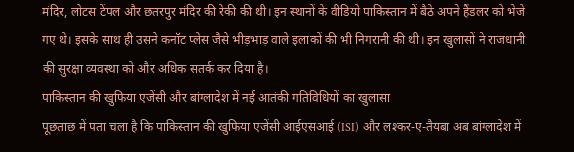मंदिर, लोटस टेंपल और छतरपुर मंदिर की रेकी की थी। इन स्थानों के वीडियो पाकिस्तान में बैठे अपने हैंडलर को भेजे गए थे। इसके साथ ही उसने कनॉट प्लेस जैसे भीड़भाड़ वाले इलाकों की भी निगरानी की थी। इन खुलासों ने राजधानी की सुरक्षा व्यवस्था को और अधिक सतर्क कर दिया है।
पाकिस्तान की खुफिया एजेंसी और बांग्लादेश में नई आतंकी गतिविधियों का खुलासा
पूछताछ में पता चला है कि पाकिस्तान की खुफिया एजेंसी आईएसआई (ISI) और लश्कर-ए-तैयबा अब बांग्लादेश में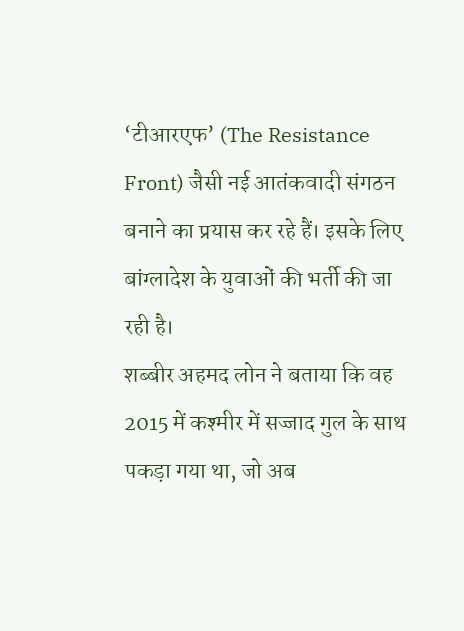‘टीआरएफ’ (The Resistance Front) जैसी नई आतंकवादी संगठन बनाने का प्रयास कर रहे हैं। इसके लिए बांग्लादेश के युवाओं की भर्ती की जा रही है।
शब्बीर अहमद लोन ने बताया कि वह 2015 में कश्मीर में सज्जाद गुल के साथ पकड़ा गया था, जो अब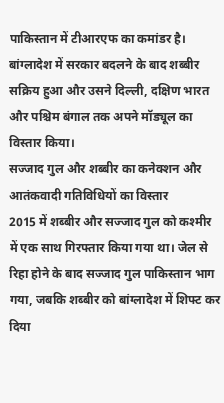पाकिस्तान में टीआरएफ का कमांडर है। बांग्लादेश में सरकार बदलने के बाद शब्बीर सक्रिय हुआ और उसने दिल्ली, दक्षिण भारत और पश्चिम बंगाल तक अपने मॉड्यूल का विस्तार किया।
सज्जाद गुल और शब्बीर का कनेक्शन और आतंकवादी गतिविधियों का विस्तार
2015 में शब्बीर और सज्जाद गुल को कश्मीर में एक साथ गिरफ्तार किया गया था। जेल से रिहा होने के बाद सज्जाद गुल पाकिस्तान भाग गया, जबकि शब्बीर को बांग्लादेश में शिफ्ट कर दिया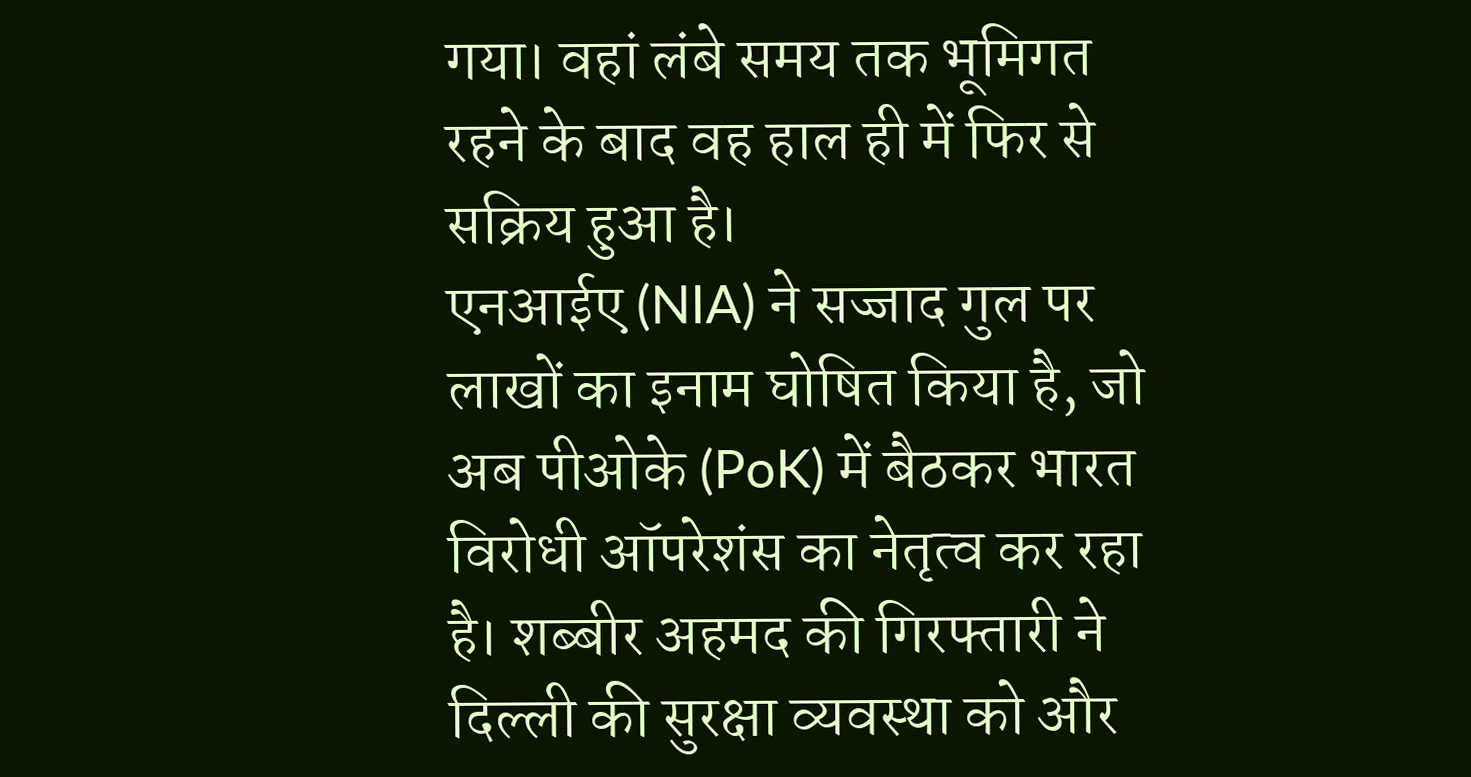गया। वहां लंबे समय तक भूमिगत रहने के बाद वह हाल ही में फिर से सक्रिय हुआ है।
एनआईए (NIA) ने सज्जाद गुल पर लाखों का इनाम घोषित किया है, जो अब पीओके (PoK) में बैठकर भारत विरोधी ऑपरेशंस का नेतृत्व कर रहा है। शब्बीर अहमद की गिरफ्तारी ने दिल्ली की सुरक्षा व्यवस्था को और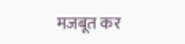मजबूत कर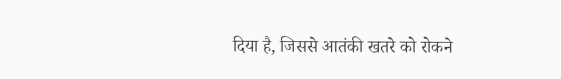दिया है, जिससे आतंकी खतरे को रोकने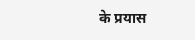के प्रयास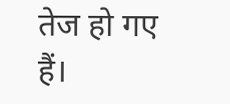तेज हो गए हैं।